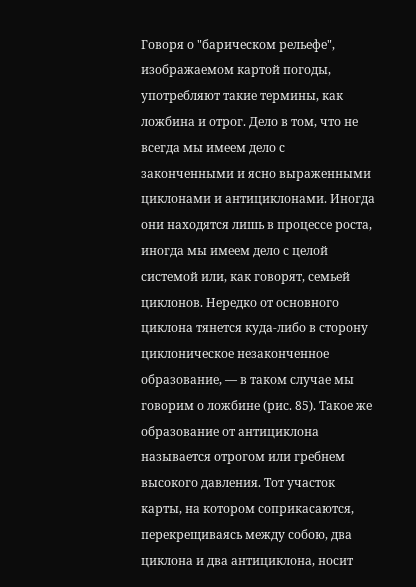Говоря о "барическом рельефе", изображаемом картой погоды, употребляют такие термины, как ложбина и отрог. Дело в том, что не всегда мы имеем дело с законченными и ясно выраженными циклонами и антициклонами. Иногда они находятся лишь в процессе роста, иногда мы имеем дело с целой системой или, как говорят, семьей циклонов. Нередко от основного циклона тянется куда-либо в сторону циклоническое незаконченное образование, — в таком случае мы говорим о ложбине (рис. 85). Такое же образование от антициклона называется отрогом или гребнем высокого давления. Тот участок карты, на котором соприкасаются, перекрещиваясь между собою, два циклона и два антициклона, носит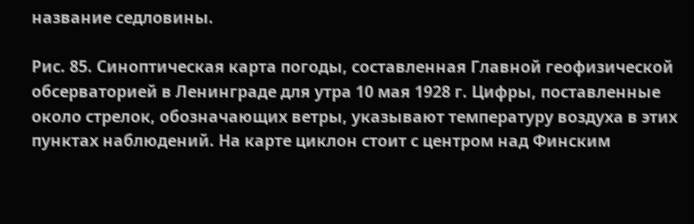название седловины.

Рис. 85. Синоптическая карта погоды, составленная Главной геофизической обсерваторией в Ленинграде для утра 10 мая 1928 г. Цифры, поставленные около стрелок, обозначающих ветры, указывают температуру воздуха в этих пунктах наблюдений. На карте циклон стоит с центром над Финским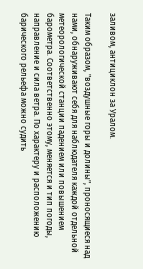заливом, антициклон за Уралом.

Таким образом, "воздушные горы и долины", проносящиеся над нами, обнаруживают себя для наблюдателя каждой отдельной метеорологической станции падением или повышением барометра. Соответственно этому, меняется и тип погоды, направление и сила ветра. По характеру и расположению барического рельефа можно судить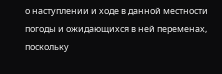о наступлении и ходе в данной местности погоды и ожидающихся в ней переменах, поскольку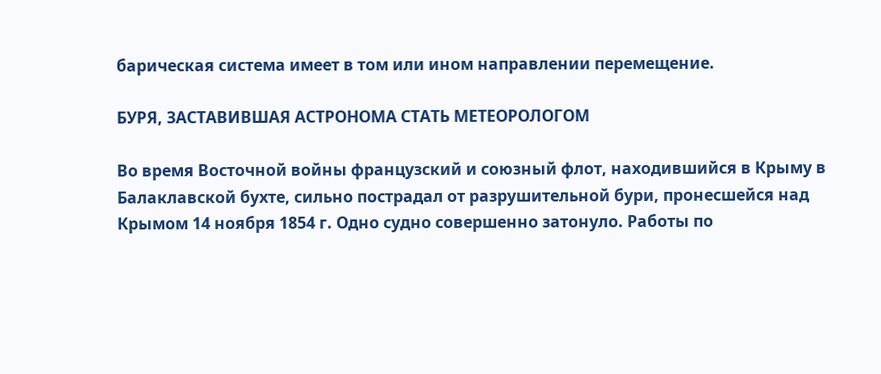барическая система имеет в том или ином направлении перемещение.

БУРЯ, ЗАСТАВИВШАЯ АСТРОНОМА СТАТЬ МЕТЕОРОЛОГОМ

Во время Восточной войны французский и союзный флот, находившийся в Крыму в Балаклавской бухте, сильно пострадал от разрушительной бури, пронесшейся над Крымом 14 ноября 1854 г. Одно судно совершенно затонуло. Работы по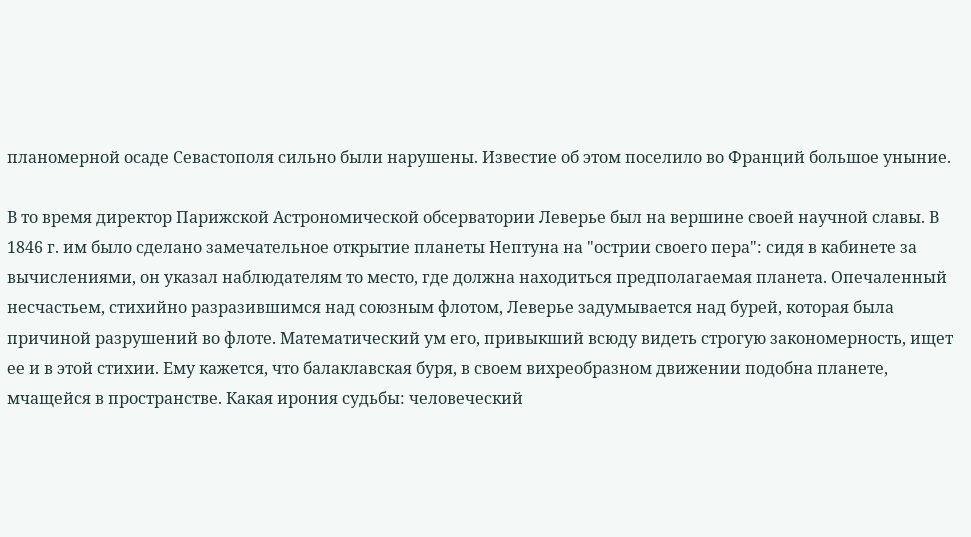планомерной осаде Севастополя сильно были нарушены. Известие об этом поселило во Франций большое уныние.

В то время директор Парижской Астрономической обсерватории Леверье был на вершине своей научной славы. В 1846 г. им было сделано замечательное открытие планеты Нептуна на "острии своего пера": сидя в кабинете за вычислениями, он указал наблюдателям то место, где должна находиться предполагаемая планета. Опечаленный несчастьем, стихийно разразившимся над союзным флотом, Леверье задумывается над бурей, которая была причиной разрушений во флоте. Математический ум его, привыкший всюду видеть строгую закономерность, ищет ее и в этой стихии. Ему кажется, что балаклавская буря, в своем вихреобразном движении подобна планете, мчащейся в пространстве. Какая ирония судьбы: человеческий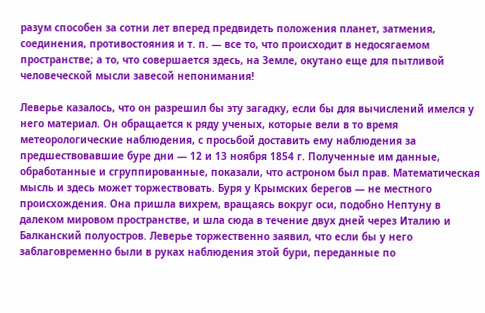разум способен за сотни лет вперед предвидеть положения планет, затмения, соединения, противостояния и т. п. — все то, что происходит в недосягаемом пространстве; а то, что совершается здесь, на Земле, окутано еще для пытливой человеческой мысли завесой непонимания!

Леверье казалось, что он разрешил бы эту загадку, если бы для вычислений имелся у него материал. Он обращается к ряду ученых, которые вели в то время метеорологические наблюдения, с просьбой доставить ему наблюдения за предшествовавшие буре дни — 12 и 13 ноября 1854 г. Полученные им данные, обработанные и сгруппированные, показали, что астроном был прав. Математическая мысль и здесь может торжествовать. Буря у Крымских берегов — не местного происхождения. Она пришла вихрем, вращаясь вокруг оси, подобно Нептуну в далеком мировом пространстве, и шла сюда в течение двух дней через Италию и Балканский полуостров. Леверье торжественно заявил, что если бы у него заблаговременно были в руках наблюдения этой бури, переданные по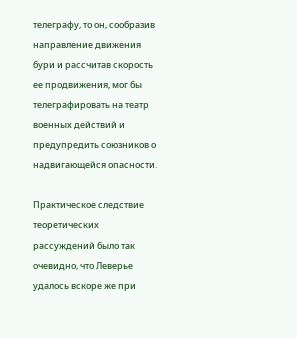телеграфу, то он, сообразив направление движения бури и рассчитав скорость ее продвижения, мог бы телеграфировать на театр военных действий и предупредить союзников о надвигающейся опасности.

Практическое следствие теоретических рассуждений было так очевидно, что Леверье удалось вскоре же при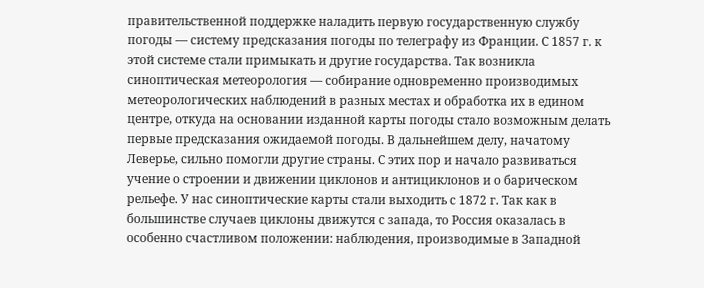правительственной поддержке наладить первую государственную службу погоды — систему предсказания погоды по телеграфу из Франции. С 1857 г. к этой системе стали примыкать и другие государства. Так возникла синоптическая метеорология — собирание одновременно производимых метеорологических наблюдений в разных местах и обработка их в едином центре, откуда на основании изданной карты погоды стало возможным делать первые предсказания ожидаемой погоды. В дальнейшем делу, начатому Леверье, сильно помогли другие страны. С этих пор и начало развиваться учение о строении и движении циклонов и антициклонов и о барическом рельефе. У нас синоптические карты стали выходить с 1872 г. Так как в большинстве случаев циклоны движутся с запада, то Россия оказалась в особенно счастливом положении: наблюдения, производимые в Западной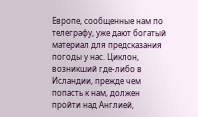Европе, сообщенные нам по телеграфу, уже дают богатый материал для предсказания погоды у нас. Циклон, возникший где-либо в Исландии, прежде чем попасть к нам, должен пройти над Англией,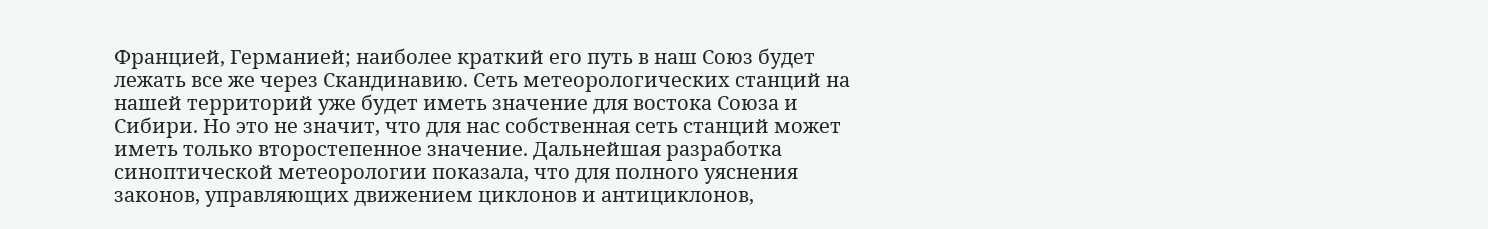Францией, Германией; наиболее краткий его путь в наш Союз будет лежать все же через Скандинавию. Сеть метеорологических станций на нашей территорий уже будет иметь значение для востока Союза и Сибири. Но это не значит, что для нас собственная сеть станций может иметь только второстепенное значение. Дальнейшая разработка синоптической метеорологии показала, что для полного уяснения законов, управляющих движением циклонов и антициклонов,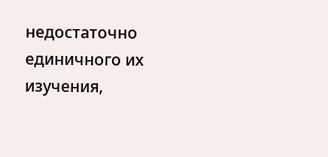недостаточно единичного их изучения,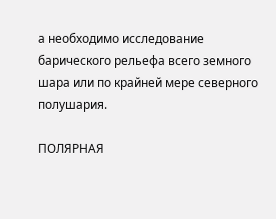а необходимо исследование барического рельефа всего земного шара или по крайней мере северного полушария.

ПОЛЯРНАЯ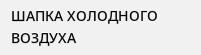ШАПКА ХОЛОДНОГО ВОЗДУХА